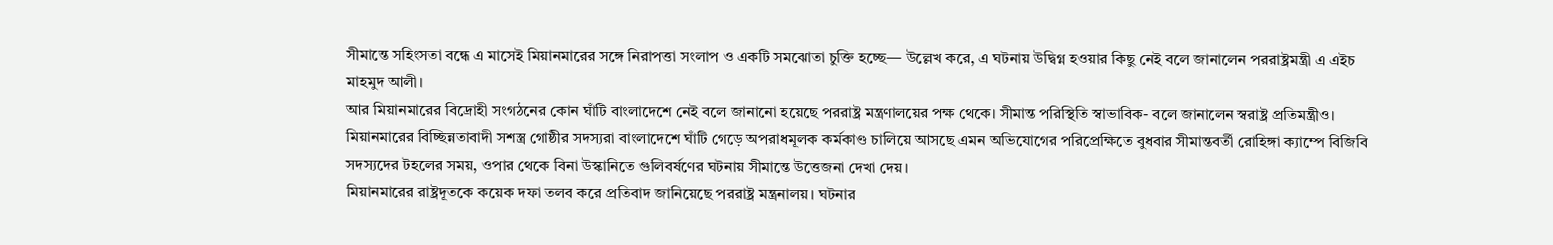সীমান্তে সহিংসতা বন্ধে এ মাসেই মিয়ানমারের সঙ্গে নিরাপত্তা সংলাপ ও একটি সমঝোতা চুক্তি হচ্ছে— উল্লেখ করে, এ ঘটনায় উদ্বিগ্ন হওয়ার কিছু নেই বলে জানালেন পররাষ্ট্রমন্ত্রী এ এইচ মাহমুদ আলী।
আর মিয়ানমারের বিদ্রোহী সংগঠনের কোন ঘাঁটি বাংলাদেশে নেই বলে জানানো হয়েছে পররাষ্ট্র মন্ত্রণালয়ের পক্ষ থেকে। সীমান্ত পরিস্থিতি স্বাভাবিক- বলে জানালেন স্বরাষ্ট্র প্রতিমন্ত্রীও।
মিয়ানমারের বিচ্ছিন্নতাবাদী সশস্ত্র গোষ্ঠীর সদস্যরা বাংলাদেশে ঘাঁটি গেড়ে অপরাধমূলক কর্মকাণ্ড চালিয়ে আসছে এমন অভিযোগের পরিপ্রেক্ষিতে বুধবার সীমান্তবর্তী রোহিঙ্গা ক্যাম্পে বিজিবি সদস্যদের টহলের সময়, ওপার থেকে বিনা উস্কানিতে গুলিবর্ষণের ঘটনায় সীমান্তে উত্তেজনা দেখা দেয়।
মিয়ানমারের রাষ্ট্রদূতকে কয়েক দফা তলব করে প্রতিবাদ জানিয়েছে পররাষ্ট্র মন্ত্রনালয়। ঘটনার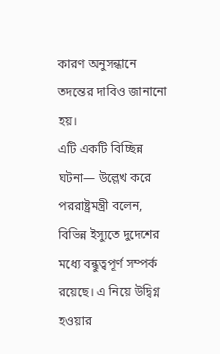কারণ অনুসন্ধানে তদন্তের দাবিও জানানো হয়।
এটি একটি বিচ্ছিন্ন ঘটনা— উল্লেখ করে পররাষ্ট্রমন্ত্রী বলেন, বিভিন্ন ইস্যুতে দুদেশের মধ্যে বন্ধুত্বপূর্ণ সম্পর্ক রয়েছে। এ নিয়ে উদ্বিগ্ন হওয়ার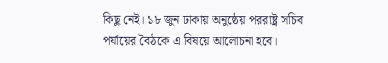কিছু নেই। ১৮ জুন ঢাকায় অনুষ্ঠেয় পররাষ্ট্র সচিব পর্যায়ের বৈঠকে এ বিষয়ে আলোচনা হবে।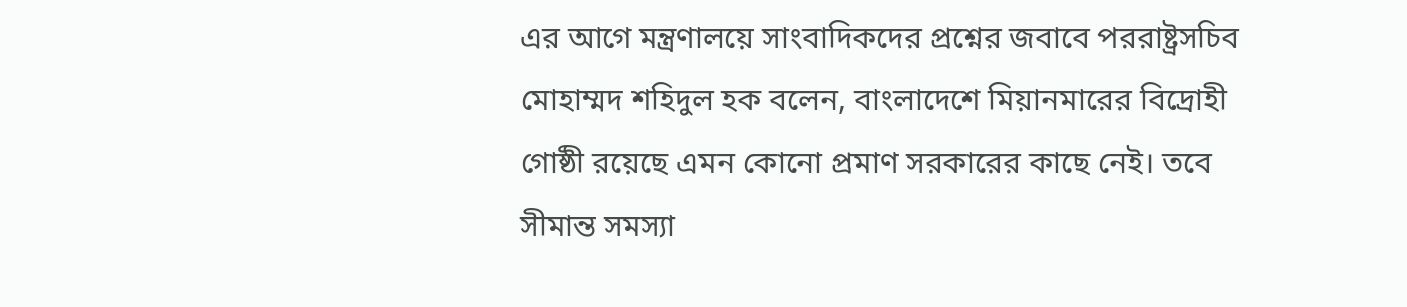এর আগে মন্ত্রণালয়ে সাংবাদিকদের প্রশ্নের জবাবে পররাষ্ট্রসচিব মোহাম্মদ শহিদুল হক বলেন, বাংলাদেশে মিয়ানমারের বিদ্রোহী গোষ্ঠী রয়েছে এমন কোনো প্রমাণ সরকারের কাছে নেই। তবে সীমান্ত সমস্যা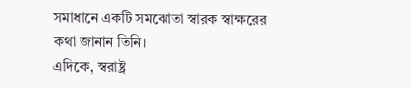সমাধানে একটি সমঝোতা স্বারক স্বাক্ষরের কথা জানান তিনি।
এদিকে, স্বরাষ্ট্র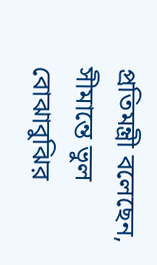প্রতিমন্ত্রী বলেছেন, সীমান্তে ভুল বোঝাবুঝির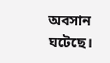অবসান ঘটেছে।